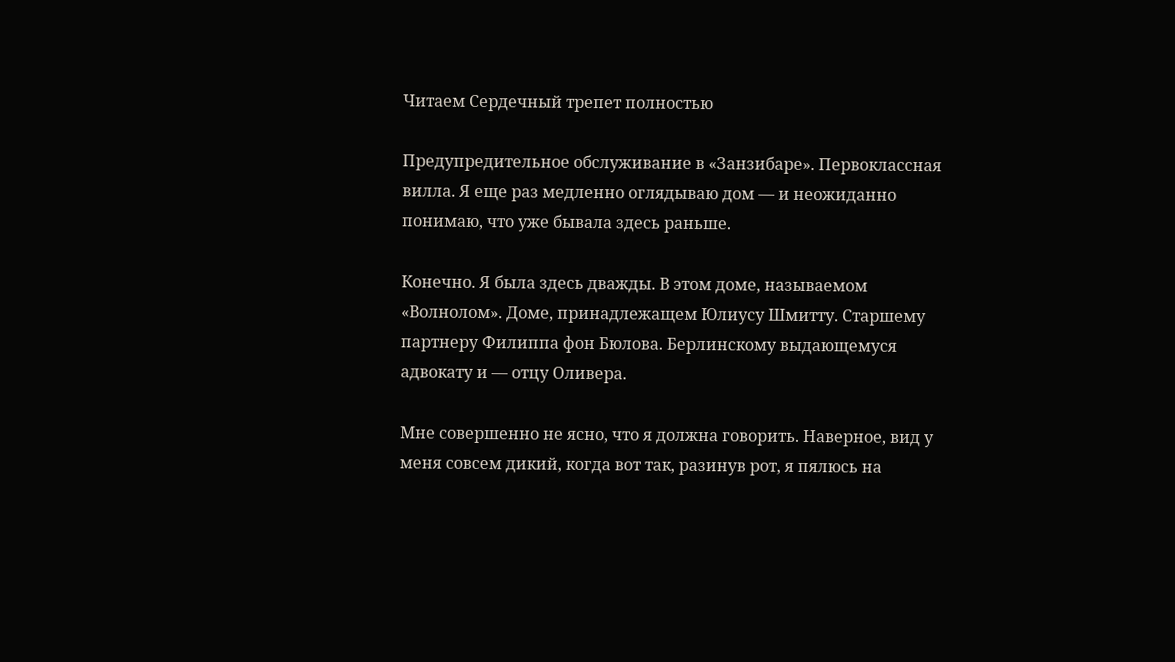Читаем Сердечный трепет полностью

Предупредительное обслуживание в «Занзибаре». Первоклассная вилла. Я еще раз медленно оглядываю дом — и неожиданно понимаю, что уже бывала здесь раньше.

Конечно. Я была здесь дважды. В этом доме, называемом «Волнолом». Доме, принадлежащем Юлиусу Шмитту. Старшему партнеру Филиппа фон Бюлова. Берлинскому выдающемуся адвокату и — отцу Оливера.

Мне совершенно не ясно, что я должна говорить. Наверное, вид у меня совсем дикий, когда вот так, разинув рот, я пялюсь на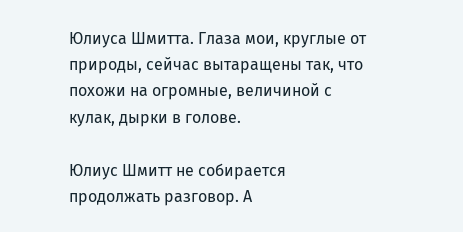Юлиуса Шмитта. Глаза мои, круглые от природы, сейчас вытаращены так, что похожи на огромные, величиной с кулак, дырки в голове.

Юлиус Шмитт не собирается продолжать разговор. А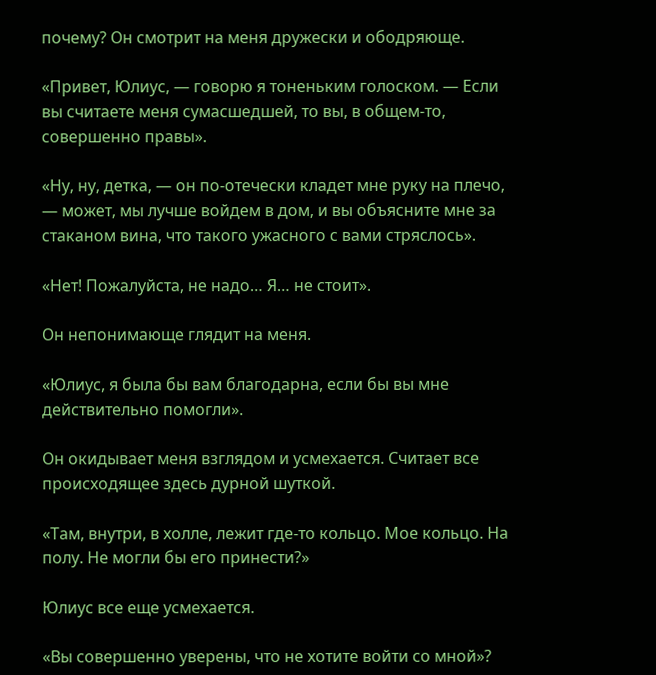почему? Он смотрит на меня дружески и ободряюще.

«Привет, Юлиус, — говорю я тоненьким голоском. — Если вы считаете меня сумасшедшей, то вы, в общем-то, совершенно правы».

«Ну, ну, детка, — он по-отечески кладет мне руку на плечо, — может, мы лучше войдем в дом, и вы объясните мне за стаканом вина, что такого ужасного с вами стряслось».

«Нет! Пожалуйста, не надо… Я… не стоит».

Он непонимающе глядит на меня.

«Юлиус, я была бы вам благодарна, если бы вы мне действительно помогли».

Он окидывает меня взглядом и усмехается. Считает все происходящее здесь дурной шуткой.

«Там, внутри, в холле, лежит где-то кольцо. Мое кольцо. На полу. Не могли бы его принести?»

Юлиус все еще усмехается.

«Вы совершенно уверены, что не хотите войти со мной»?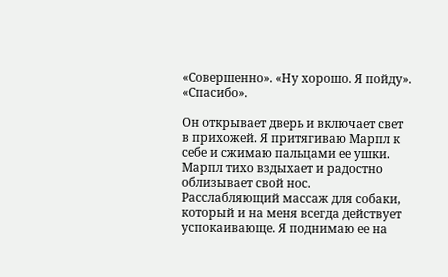«Совершенно». «Ну хорошо. Я пойду». «Спасибо».

Он открывает дверь и включает свет в прихожей. Я притягиваю Марпл к себе и сжимаю пальцами ее ушки. Марпл тихо вздыхает и радостно облизывает свой нос. Расслабляющий массаж для собаки, который и на меня всегда действует успокаивающе. Я поднимаю ее на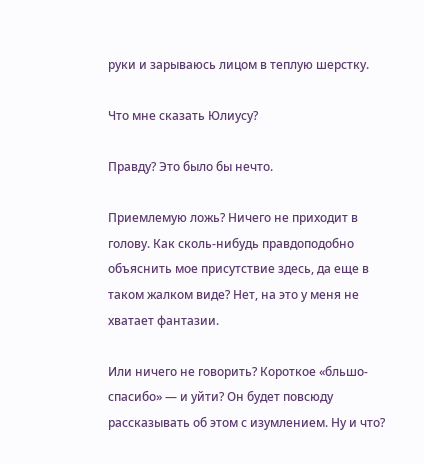руки и зарываюсь лицом в теплую шерстку.

Что мне сказать Юлиусу?

Правду? Это было бы нечто.

Приемлемую ложь? Ничего не приходит в голову. Как сколь-нибудь правдоподобно объяснить мое присутствие здесь, да еще в таком жалком виде? Нет, на это у меня не хватает фантазии.

Или ничего не говорить? Короткое «бльшо-спасибо» — и уйти? Он будет повсюду рассказывать об этом с изумлением. Ну и что?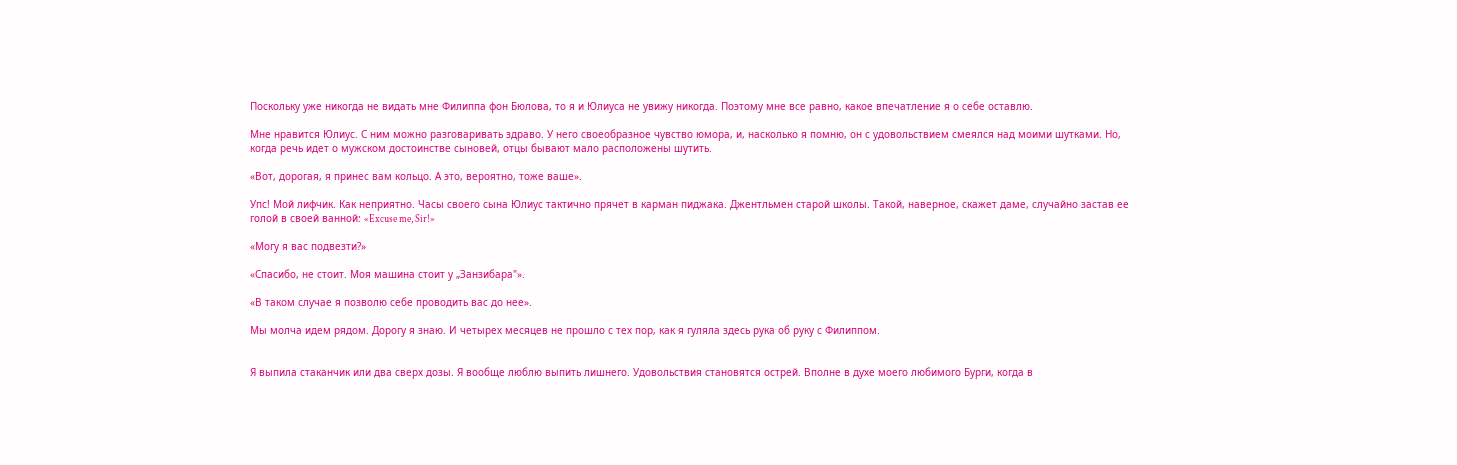Поскольку уже никогда не видать мне Филиппа фон Бюлова, то я и Юлиуса не увижу никогда. Поэтому мне все равно, какое впечатление я о себе оставлю.

Мне нравится Юлиус. С ним можно разговаривать здраво. У него своеобразное чувство юмора, и, насколько я помню, он с удовольствием смеялся над моими шутками. Но, когда речь идет о мужском достоинстве сыновей, отцы бывают мало расположены шутить.

«Вот, дорогая, я принес вам кольцо. А это, вероятно, тоже ваше».

Упс! Мой лифчик. Как неприятно. Часы своего сына Юлиус тактично прячет в карман пиджака. Джентльмен старой школы. Такой, наверное, скажет даме, случайно застав ее голой в своей ванной: «Excuse me, Sir!»

«Могу я вас подвезти?»

«Спасибо, не стоит. Моя машина стоит у „Занзибара"».

«В таком случае я позволю себе проводить вас до нее».

Мы молча идем рядом. Дорогу я знаю. И четырех месяцев не прошло с тех пор, как я гуляла здесь рука об руку с Филиппом.


Я выпила стаканчик или два сверх дозы. Я вообще люблю выпить лишнего. Удовольствия становятся острей. Вполне в духе моего любимого Бурги, когда в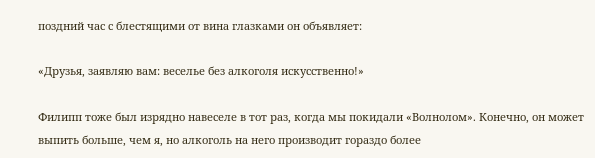поздний час с блестящими от вина глазками он объявляет:

«Друзья, заявляю вам: веселье без алкоголя искусственно!»

Филипп тоже был изрядно навеселе в тот раз, когда мы покидали «Волнолом». Конечно, он может выпить больше, чем я, но алкоголь на него производит гораздо более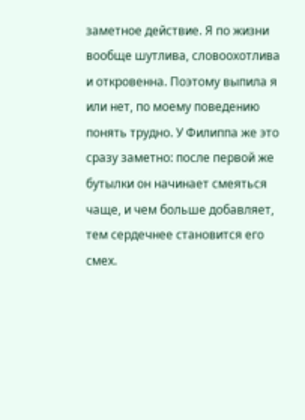заметное действие. Я по жизни вообще шутлива, словоохотлива и откровенна. Поэтому выпила я или нет, по моему поведению понять трудно. У Филиппа же это сразу заметно: после первой же бутылки он начинает смеяться чаще, и чем больше добавляет, тем сердечнее становится его смех.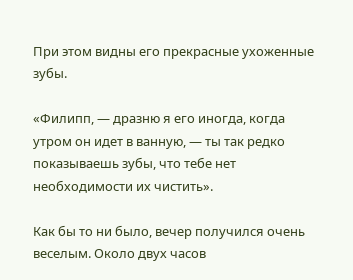При этом видны его прекрасные ухоженные зубы.

«Филипп, — дразню я его иногда, когда утром он идет в ванную, — ты так редко показываешь зубы, что тебе нет необходимости их чистить».

Как бы то ни было, вечер получился очень веселым. Около двух часов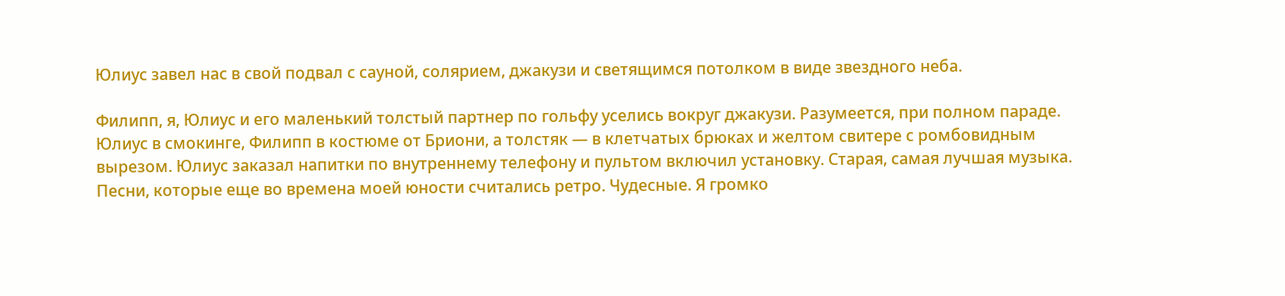Юлиус завел нас в свой подвал с сауной, солярием, джакузи и светящимся потолком в виде звездного неба.

Филипп, я, Юлиус и его маленький толстый партнер по гольфу уселись вокруг джакузи. Разумеется, при полном параде. Юлиус в смокинге, Филипп в костюме от Бриони, а толстяк — в клетчатых брюках и желтом свитере с ромбовидным вырезом. Юлиус заказал напитки по внутреннему телефону и пультом включил установку. Старая, самая лучшая музыка. Песни, которые еще во времена моей юности считались ретро. Чудесные. Я громко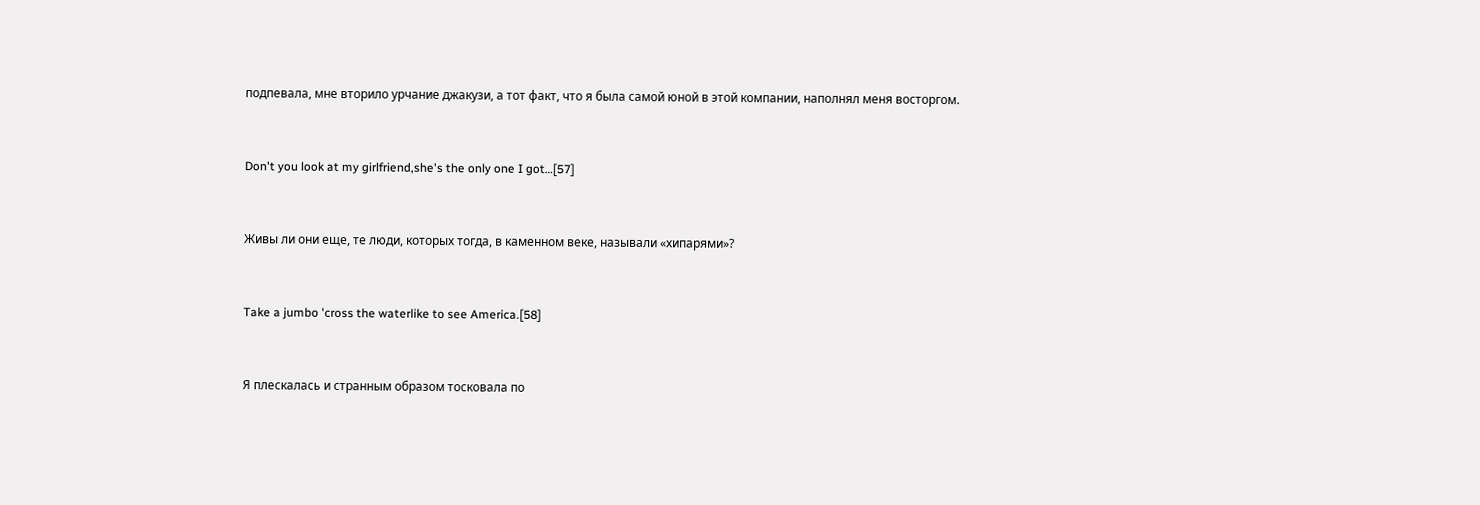подпевала, мне вторило урчание джакузи, а тот факт, что я была самой юной в этой компании, наполнял меня восторгом.


Don't you look at my girlfriend,she's the only one I got…[57]


Живы ли они еще, те люди, которых тогда, в каменном веке, называли «хипарями»?


Take a jumbo 'cross the waterlike to see America.[58]


Я плескалась и странным образом тосковала по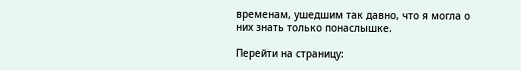временам, ушедшим так давно, что я могла о них знать только понаслышке.

Перейти на страницу: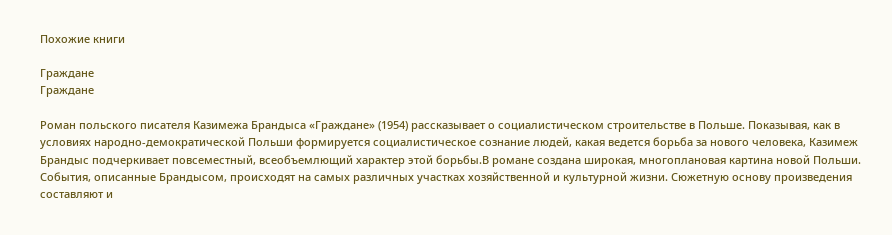Похожие книги

Граждане
Граждане

Роман польского писателя Казимежа Брандыса «Граждане» (1954) рассказывает о социалистическом строительстве в Польше. Показывая, как в условиях народно-демократической Польши формируется социалистическое сознание людей, какая ведется борьба за нового человека, Казимеж Брандыс подчеркивает повсеместный, всеобъемлющий характер этой борьбы.В романе создана широкая, многоплановая картина новой Польши. События, описанные Брандысом, происходят на самых различных участках хозяйственной и культурной жизни. Сюжетную основу произведения составляют и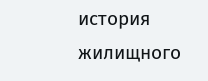история жилищного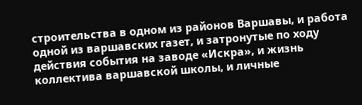строительства в одном из районов Варшавы, и работа одной из варшавских газет, и затронутые по ходу действия события на заводе «Искра», и жизнь коллектива варшавской школы, и личные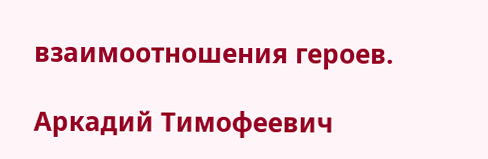взаимоотношения героев.

Аркадий Тимофеевич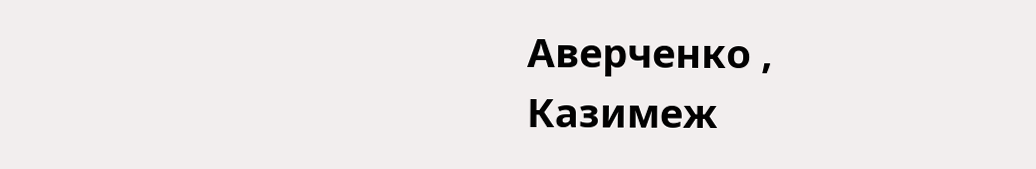Аверченко , Казимеж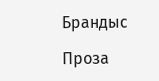Брандыс

Проза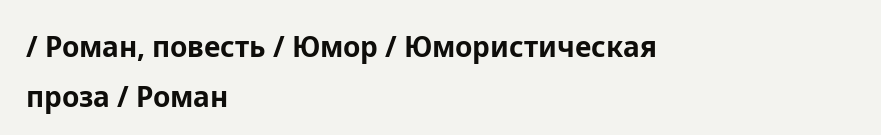/ Роман, повесть / Юмор / Юмористическая проза / Роман